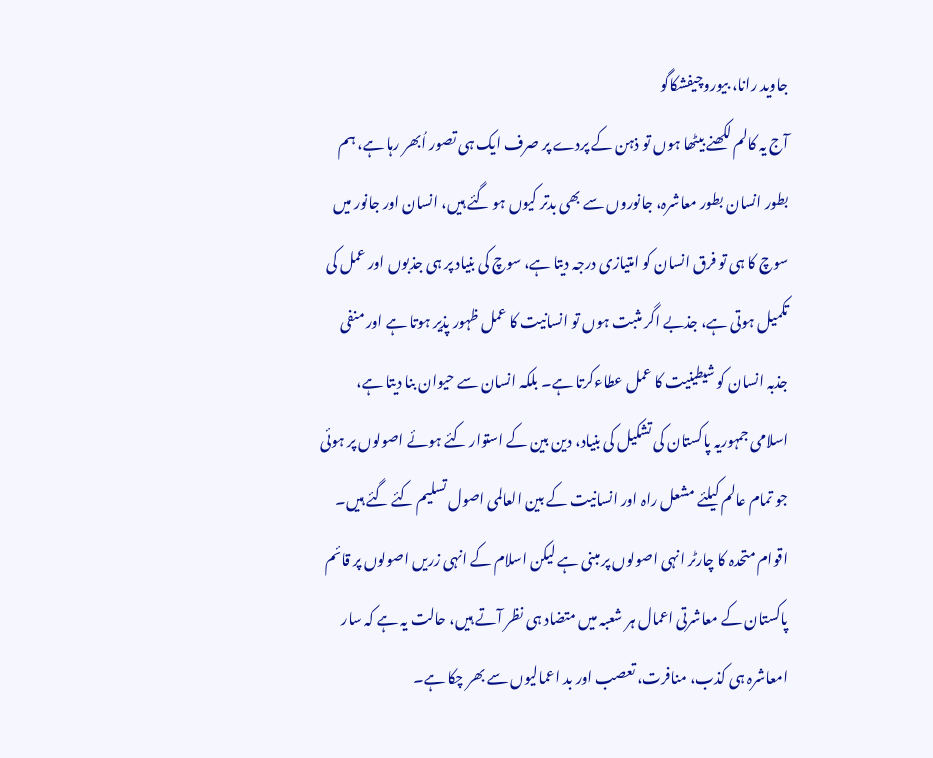جاوید رانا، بیوروچیفشکاگو
آج یہ کالم لکھنے بیٹھا ہوں تو ذہن کے پردے پر صرف ایک ہی تصور اُبھر رہا ہے، ہم بطور انسان بطور معاشرہ، جانوروں سے بھی بدتر کیوں ہو گئے ہیں، انسان اور جانور میں سوچ کا ہی تو فرق انسان کو امتیازی درجہ دیتا ہے، سوچ کی بنیاد پر ہی جذبوں اور عمل کی تکمیل ہوتی ہے، جذبے اگر مثبت ہوں تو انسانیت کا عمل ظہور پذیر ہوتا ہے اور منفی جذبہ انسان کو شیطینیت کا عمل عطاءکرتا ہے۔ بلکہ انسان سے حیوان بنا دیتا ہے، اسلامی جمہوریہ پاکستان کی تشکیل کی بنیاد، دین بین کے استوار کئے ہوئے اصولوں پر ہوئی جو تمام عالم کیلئے مشعل راہ اور انسانیت کے بین العالمی اصول تسلیم کئے گئے ہیں۔ اقوام متحدہ کا چارٹر انہی اصولوں پر مبنی ہے لیکن اسلام کے انہی زریں اصولوں پر قائم پاکستان کے معاشرتی اعمال ہر شعبہ میں متضاد ہی نظر آتے ہیں، حالت یہ ہے کہ سار امعاشرہ ہی کذب، منافرت، تعصب اور بد اعمالیوں سے بھر چکا ہے۔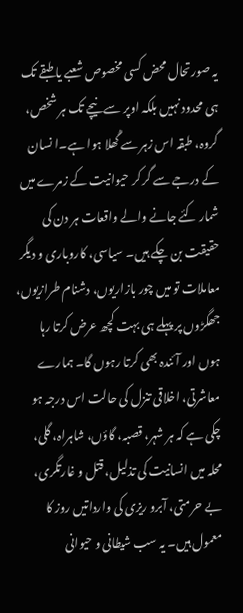یہ صورتحال محض کسی مخصوص شعبے یا طبقے تک ہی محدود نہیں بلکہ اوپر سے نیچے تک ہر شخص، گروہ، طبقہ اس زہر سے گُھلا ہوا ہے۔ا نسان کے درجے سے گر کر حیوانیت کے زمرے میں شمار کئے جانے والے واقعات ہر دن کی حقیقت بن چکے ہیں۔ سیاسی، کاروباری و دیگر معاملات تو میں چور بازاریوں، دشنام طرازیوں، جھگڑوں پر پہلے ہی بہت کچھ عرض کرتا رہا ہوں اور آئندہ بھی کرتا رہوں گا۔ ہمارے معاشرتی، اخلاقی تنزل کی حالت اس درجہ ہو چکی ہے کہ ہر شہر، قصبہ، گاؤں، شاہراہ، گلی، محلہ میں انسانیت کی تذلیل، قتل و غارتگری، بے حرمتی، آبرو ریزی کی وارداتیں روز کا معمول ہیں۔ یہ سب شیطانی و حیوانی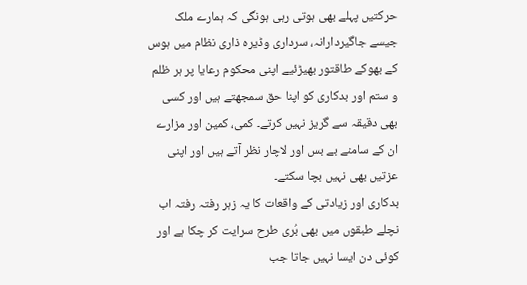حرکتیں پہلے بھی ہوتی رہی ہونگی کہ ہمارے ملک جیسے جاگیردارانہ، سرداری وڈیرہ ذاری نظام میں ہوس کے بھوکے طاقتور بھیڑئیے اپنی محکوم رعایا پر ہر ظلم و ستم اور بدکاری کو اپنا حق سمجھتے ہیں اور کسی بھی دقیقہ سے گریز نہیں کرتے۔ کمی، کمین اور مزارے ان کے سامنے بے بس اور لاچار نظر آتے ہیں اور اپنی عزتیں بھی نہیں بچا سکتے۔
بدکاری اور زیادتی کے واقعات کا یہ زہر رفتہ رفتہ اب نچلے طبقوں میں بھی بُری طرح سرایت کر چکا ہے اور کوئی دن ایسا نہیں جاتا جب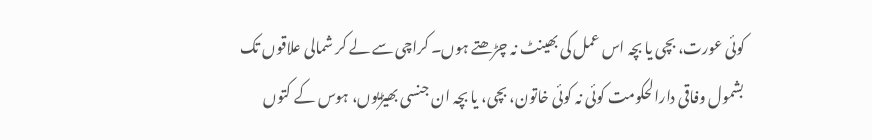کوئی عورت، بچی یا بچہ اس عمل کی بھینٹ نہ چڑھتے ہوں۔ کراچی سے لے کر شمالی علاقوں تک بشمول وفاقی دارالحکومت کوئی نہ کوئی خاتون، بچی، یا بچہ ان جنسی بھیڑیوں، ہوس کے کتوں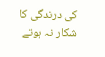کی درندگی کا شکار نہ ہوتے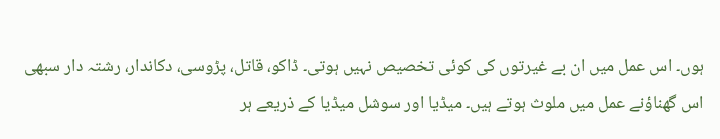ہوں۔ اس عمل میں ان بے غیرتوں کی کوئی تخصیص نہیں ہوتی۔ ڈاکو، قاتل، پڑوسی، دکاندار، رشتہ دار سبھی اس گھناؤنے عمل میں ملوث ہوتے ہیں۔ میڈیا اور سوشل میڈیا کے ذریعے ہر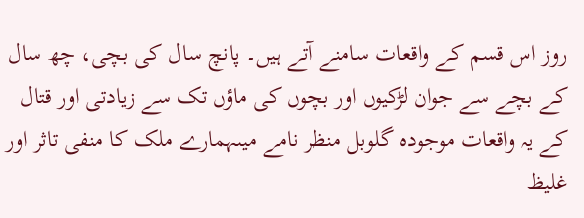روز اس قسم کے واقعات سامنے آتے ہیں۔ پانچ سال کی بچی، چھ سال کے بچے سے جوان لڑکیوں اور بچوں کی ماؤں تک سے زیادتی اور قتال کے یہ واقعات موجودہ گلوبل منظر نامے میںہمارے ملک کا منفی تاثر اور غلیظ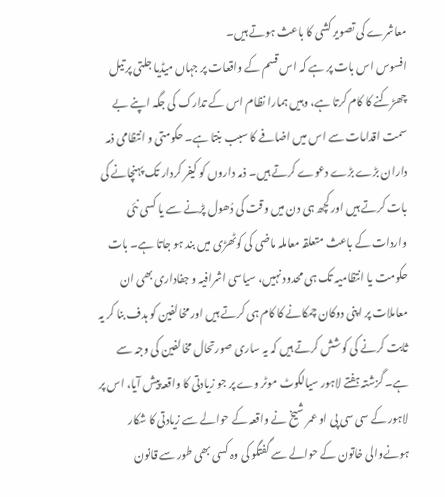معاشرے کی تصویر کشی کا باعث ہوتے ہیں۔
افسوس اس بات پر ہے کہ اس قسم کے واقعات پر جہاں میڈیا جلتی پر تیل چھڑکنے کا کام کرتا ہے، وہیں ہمارا نظام اس کے تدارک کی جگہ اپنے بے سمت اقدامات سے اس میں اضافے کا سبب بنتا ہے۔ حکومتی و انتظامی ذمہ داران بڑے بڑے دعوے کرتے ہیں۔ ذمہ داروں کو کیفر کردار تک پہنچانے کی بات کرتے ہیں اور کچھ ہی دن میں وقت کی دُھول پڑنے سے یا کسی نئی واردات کے باعث متعلقہ معاملہ ماضی کی کوٹھڑی میں بند ہو جاتا ہے۔ بات حکومت یا انتظامیہ تک ہی محدود نہیں، سیاسی اشرافیہ و جفاداری بھی ان معاملات پر اپنی دوکان چمکانے کا کام ہی کرتے ہیں اور مخالفین کو ہدف بنا کر یہ ثابت کرنے کی کوشش کرتے ہیں کہ یہ ساری صورتحال مخالفین کی وجہ سے ہے۔ گزشتہ ہفتے لاہور سیالکوٹ موٹر وے پر جو زیادتی کا واقعہ پیش آیا، اس پر لاہور کے سی سی پی او عمر شیخ نے واقعہ کے حوالے سے زیادتی کا شکار ہونےوالی خاتون کے حوالے سے گفتگو کی وہ کسی بھی طور سے قانون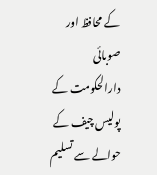کے محافظ اور صوبائی دارالحکومت کے پولیس چیف کے حوالے سے تسلیم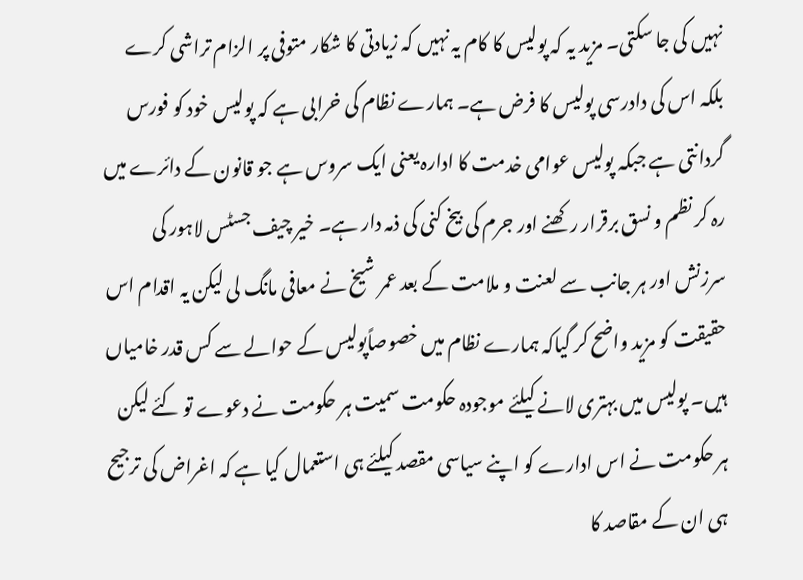نہیں کی جا سکتی۔ مزید یہ کہ پولیس کا کام یہ نہیں کہ زیادتی کا شکار متوفی پر الزام تراشی کرے بلکہ اس کی دادرسی پولیس کا فرض ہے۔ ہمارے نظام کی خرابی ہے کہ پولیس خود کو فورس گردانتی ہے جبکہ پولیس عوامی خدمت کا ادارہ یعنی ایک سروس ہے جو قانون کے دائرے میں رہ کر نظم و نسق برقرار رکھنے اور جرم کی بیخ کنی کی ذمہ دار ہے۔ خیر چیف جسٹس لاہور کی سرزنش اور ہر جانب سے لعنت و ملامت کے بعد عمر شیخ نے معافی مانگ لی لیکن یہ اقدام اس حقیقت کو مزید واضح کر گیاکہ ہمارے نظام میں خصوصاًپولیس کے حوالے سے کس قدر خامیاں ہیں۔ پولیس میں بہتری لانے کیلئے موجودہ حکومت سمیت ہر حکومت نے دعوے تو کئے لیکن ہر حکومت نے اس ادارے کو اپنے سیاسی مقصد کیلئے ہی استعمال کیا ہے کہ اغراض کی ترجیح ہی ان کے مقاصد کا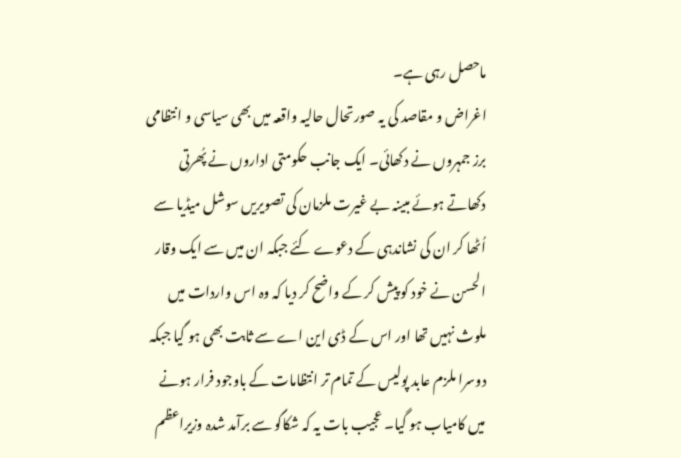ماحصل رہی ہے۔
اغراض و مقاصد کی یہ صورتحال حالیہ واقعہ میں بھی سیاسی و انتظامی برز جمہروں نے دکھائی۔ ایک جانب حکومتی اداروں نے پُھرتی دکھاتے ہوئے مبینہ بے غیرت ملزمان کی تصویریں سوشل میڈیا سے اُٹھا کر ان کی نشاندہی کے دعوے کئے جبکہ ان میں سے ایک وقار الحسن نے خود کو پیش کر کے واضح کر دیا کہ وہ اس واردات میں ملوث نہیں تھا اور اس کے ڈی این اے سے ثابت بھی ہو گیا جبکہ دوسرا ملزم عابد پولیس کے تمام تر انتظامات کے باوجود فرار ہونے میں کامیاب ہو گیا۔ عجیب بات یہ کہ شکاگو سے برآمد شدہ وزیراعظم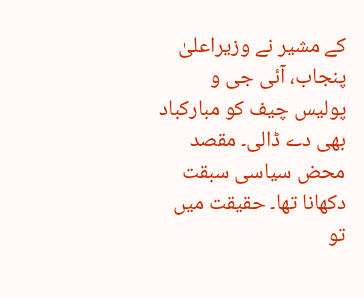کے مشیر نے وزیراعلیٰ پنجاب، آئی جی و پولیس چیف کو مبارکباد بھی دے ڈالی۔ مقصد محض سیاسی سبقت دکھانا تھا۔ حقیقت میں تو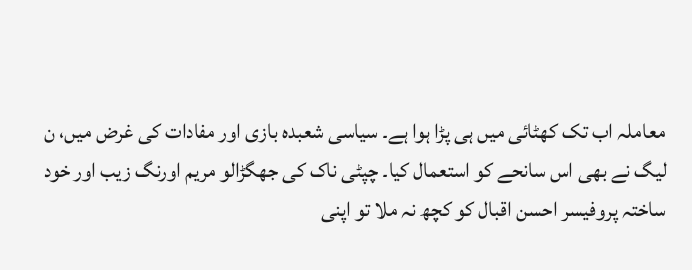معاملہ اب تک کھٹائی میں ہی پڑا ہوا ہے۔ سیاسی شعبدہ بازی اور مفادات کی غرض میں، ن لیگ نے بھی اس سانحے کو استعمال کیا۔ چپٹی ناک کی جھگڑالو مریم اورنگ زیب اور خود ساختہ پروفیسر احسن اقبال کو کچھ نہ ملا تو اپنی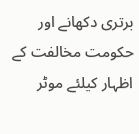برتری دکھانے اور حکومت مخالفت کے اظہار کیلئے موٹر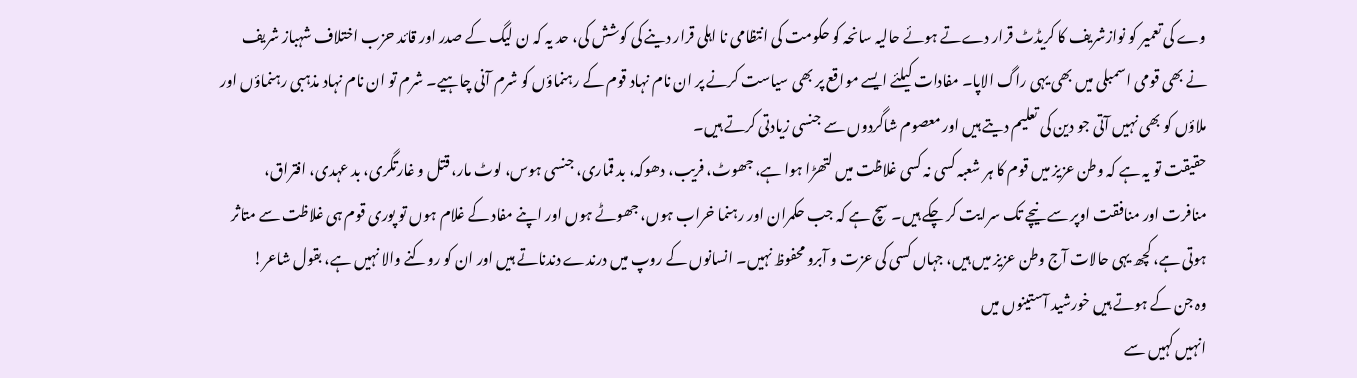وے کی تعمیر کو نوازشریف کا کریڈٹ قرار دےتے ہوئے حالیہ سانحہ کو حکومت کی انتظامی نا اہلی قرار دینے کی کوشش کی، حد یہ کہ ن لیگ کے صدر اور قائد حزب اختلاف شہباز شریف نے بھی قومی اسمبلی میں بھی یہی راگ الاپا۔ مفادات کیلئے ایسے مواقع پر بھی سیاست کرنے پر ان نام نہاد قوم کے رہنماؤں کو شرم آنی چاہیے۔ شرم تو ان نام نہاد مذہبی رہنماؤں اور ملاؤں کو بھی نہیں آتی جو دین کی تعلیم دیتے ہیں اور معصوم شاگردوں سے جنسی زیادتی کرتے ہیں۔
حقیقت تو یہ ہے کہ وطن عزیز میں قوم کا ہر شعبہ کسی نہ کسی غلاظت میں لتھڑا ہوا ہے، جھوٹ، فریب، دھوکہ، بد قماری، جنسی ہوس، لوٹ مار، قتل و غارتگری، بد عہدی، افتراق، منافرت اور منافقت اوپر سے نیچے تک سرایت کر چکے ہیں۔ سچ ہے کہ جب حکمران اور رہنما خراب ہوں، جھوٹے ہوں اور اپنے مفاد کے غلام ہوں تو پوری قوم ہی غلاظت سے متاثر ہوتی ہے، کچھ یہی حالات آج وطن عزیز میں ہیں، جہاں کسی کی عزت و آبرو محفوظ نہیں۔ انسانوں کے روپ میں درندے دندناتے ہیں اور ان کو روکنے والا نہیں ہے، بقول شاعر!
وہ جن کے ہوتے ہیں خورشید آستینوں میں
انہیں کہیں سے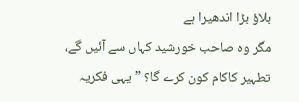بلاؤ بڑا اندھیرا ہے
مگر وہ صاحب خورشید کہاں سے آئیں گے، تطہیر کاکام کون کرے گا؟ ”یہی فکریہ